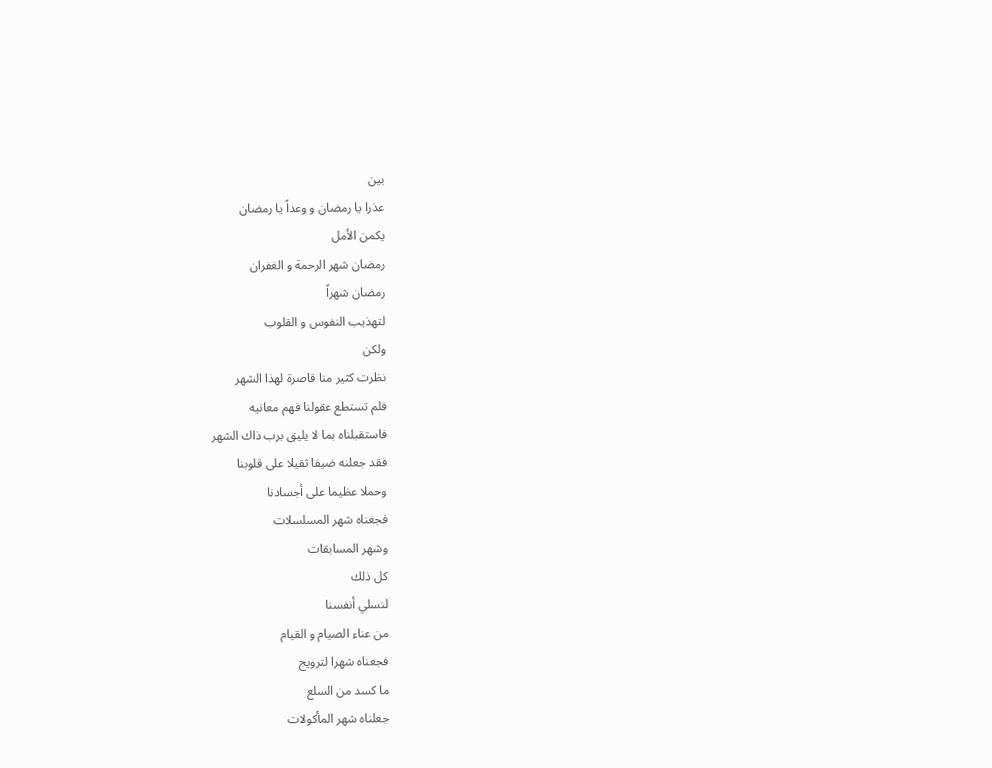بين
عذرا يا رمضان و وعداً يا رمضان
يكمن الأمل
رمضان شهر الرحمة و الغفران
رمضان شهراً
لتهذيب النفوس و القلوب
ولكن
نظرت كثير منا قاصرة لهذا الشهر
فلم تستطع عقولنا فهم معانيه
فاستقبلناه بما لا يليق برب ذاك الشهر
فقد جعلنه ضيفا ثقيلا على قلوبنا
وحملا عظيما على أجسادنا
فجعناه شهر المسلسلات
وشهر المسابقات
كل ذلك
لنسلي أنفسنا
من عناء الصيام و القيام
فجعناه شهرا لترويج
ما كسد من السلع
جعلناه شهر المأكولات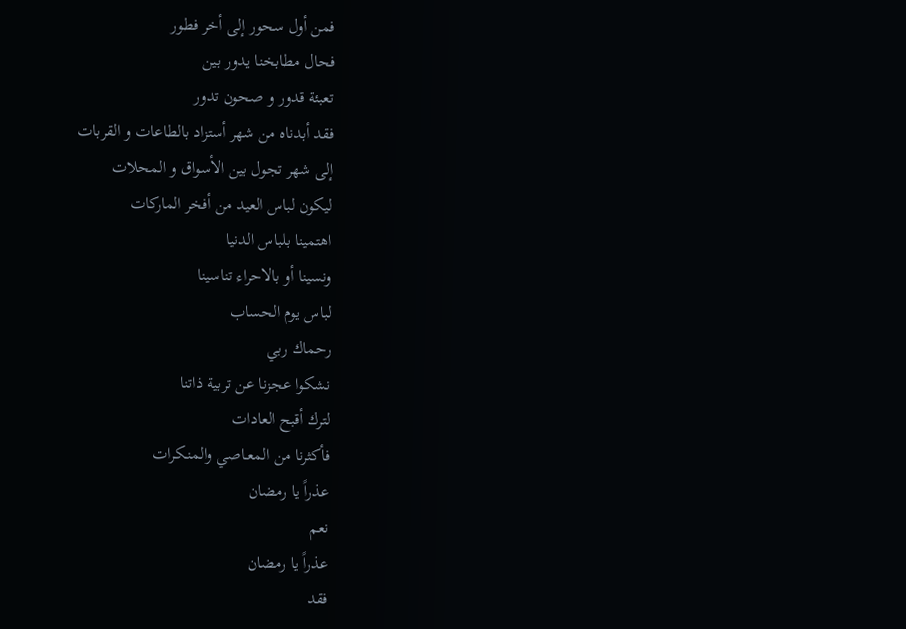فمن أول سحور إلى أخر فطور
فحال مطابخنا يدور بين
تعبئة قدور و صحون تدور
فقد أبدناه من شهر أستزاد بالطاعات و القربات
إلى شهر تجول بين الأسواق و المحلات
ليكون لباس العيد من أفخر الماركات
اهتمينا بلباس الدنيا
ونسينا أو بالاحراء تناسينا
لباس يوم الحساب
رحماك ربي
نشكوا عجزنا عن تربية ذاتنا
لترك أقبح العادات
فأكثرنا من المعـاصي والمنـكرات
عذراً يا رمضان
نعم
عذراً يا رمضان
فقد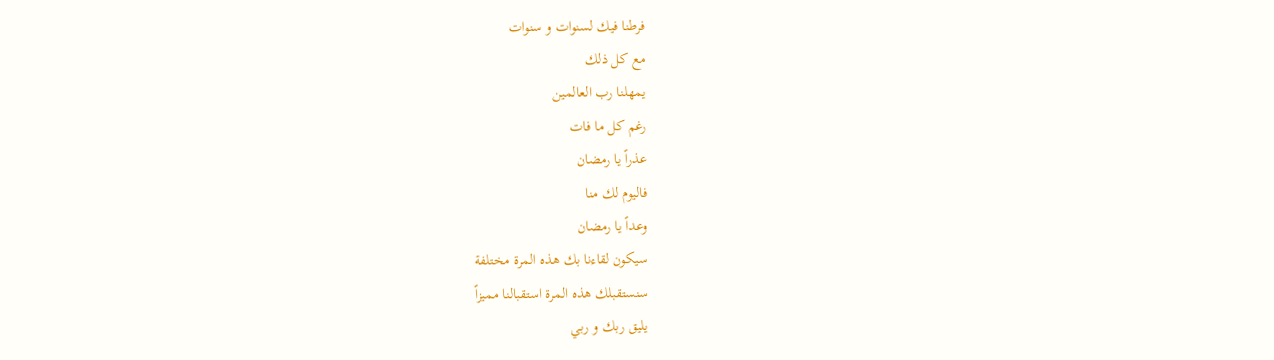فرطنا فيك لسنوات و سنوات
مع كل ذلك
يمهلنا رب العالمين
رغم كل ما فات
عذراً يا رمضان
فاليوم لك منا
وعداً يا رمضان
سيكون لقاءنا بك هذه المرة مختلفة
سنستقبلك هذه المرة استقبالنا مميزاً
يليق ربك و ربي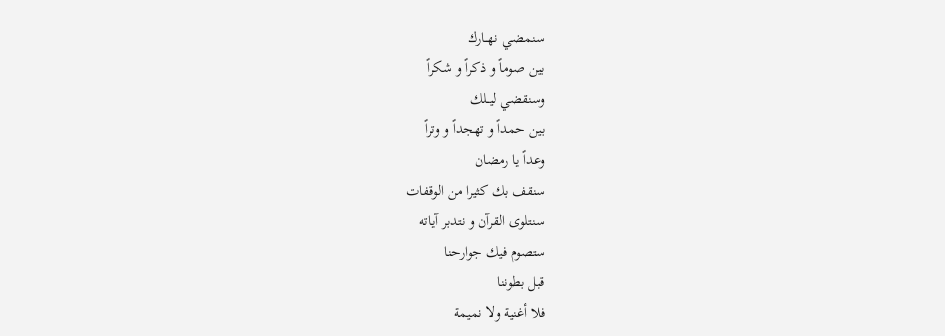سنمضـي نهــارك
بين صوماً و ذكراً و شكراً
وسنقضي ليــلك
بين حمداً و تهجداً و وتراً
وعداً يا رمضان
سنقف بك كثيرا من الوقفات
سنتلوى القرآن و نتدبر آياته
ستصوم فيك جوارحنا
قبل بطوننا
فلا أغنية ولا نميمة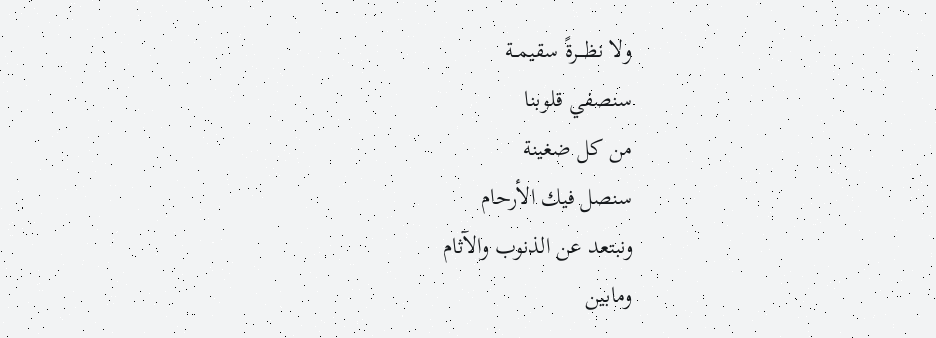ولا نظـــرةً سقيمــة
سنصفي قلوبنا
من كل ضغينة
سنصل فيك الأرحام
ونبتعد عن الذنوب والآثام
ومابين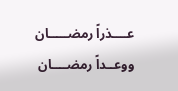عــــذراً رمضـــــان
ووعــداً رمضــــان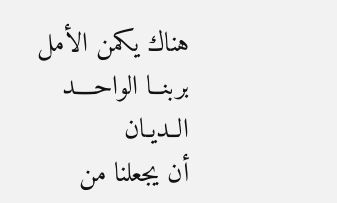هناك يكمن الأمل
بربنــا الواحــــد الــديـان
أن يجعلنا من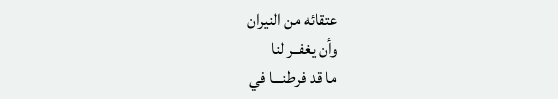عتقائه من النيران
وأن يغفــر لنا
ما قد فرطنـــا في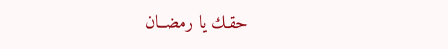حقـك يا رمضــان